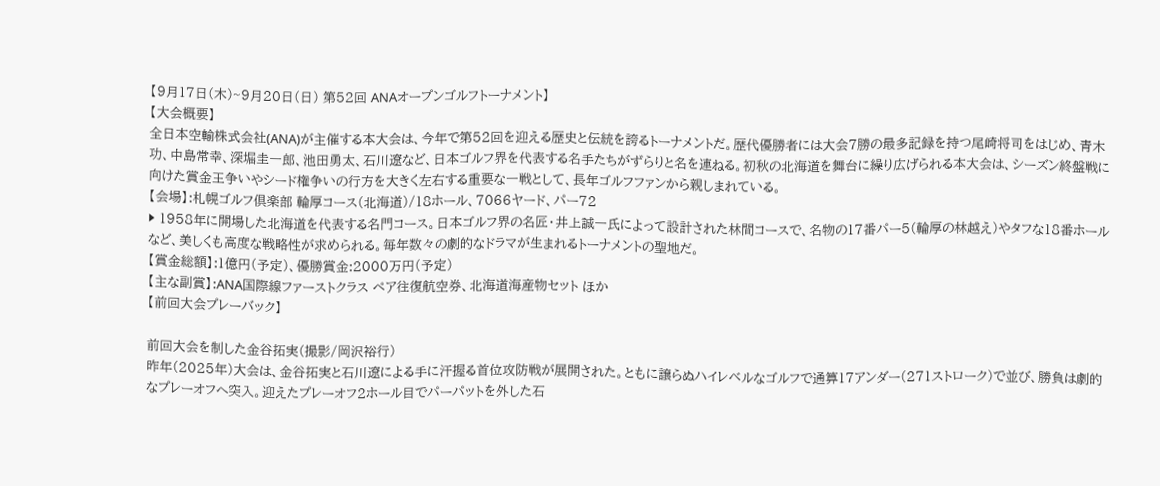【9月17日(木)~9月20日(日) 第52回 ANAオープンゴルフトーナメント】
【大会概要】
全日本空輸株式会社(ANA)が主催する本大会は、今年で第52回を迎える歴史と伝統を誇るトーナメントだ。歴代優勝者には大会7勝の最多記録を持つ尾崎将司をはじめ、青木功、中島常幸、深堀圭一郎、池田勇太、石川遼など、日本ゴルフ界を代表する名手たちがずらりと名を連ねる。初秋の北海道を舞台に繰り広げられる本大会は、シーズン終盤戦に向けた賞金王争いやシード権争いの行方を大きく左右する重要な一戦として、長年ゴルフファンから親しまれている。
【会場】:札幌ゴルフ倶楽部 輪厚コース(北海道)/18ホール、7066ヤード、パー72
▶ 1958年に開場した北海道を代表する名門コース。日本ゴルフ界の名匠・井上誠一氏によって設計された林間コースで、名物の17番パー5(輪厚の林越え)やタフな18番ホールなど、美しくも高度な戦略性が求められる。毎年数々の劇的なドラマが生まれるトーナメントの聖地だ。
【賞金総額】:1億円(予定)、優勝賞金:2000万円(予定)
【主な副賞】:ANA国際線ファーストクラス ペア往復航空券、北海道海産物セット ほか
【前回大会プレーバック】

前回大会を制した金谷拓実(撮影/岡沢裕行)
昨年(2025年)大会は、金谷拓実と石川遼による手に汗握る首位攻防戦が展開された。ともに譲らぬハイレベルなゴルフで通算17アンダー(271ストローク)で並び、勝負は劇的なプレーオフへ突入。迎えたプレーオフ2ホール目でパーパットを外した石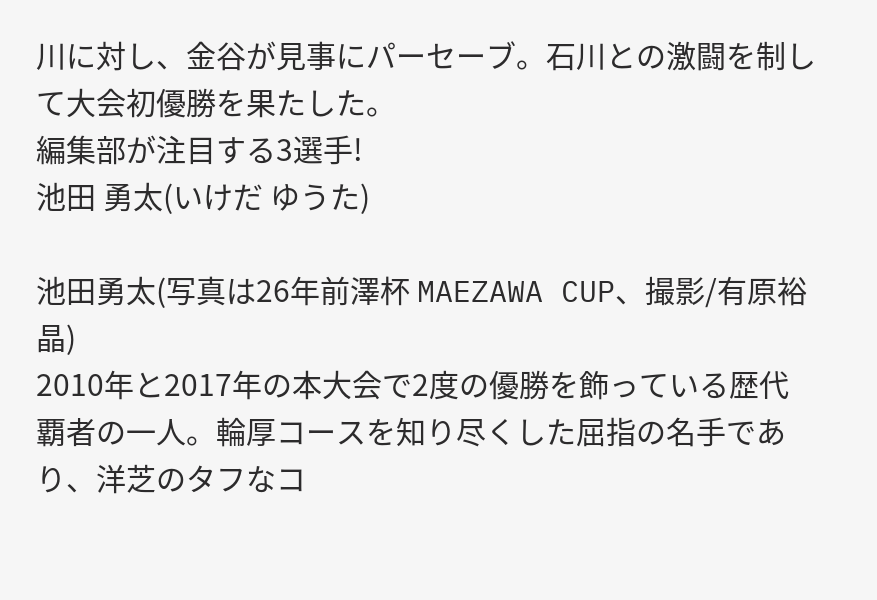川に対し、金谷が見事にパーセーブ。石川との激闘を制して大会初優勝を果たした。
編集部が注目する3選手!
池田 勇太(いけだ ゆうた)

池田勇太(写真は26年前澤杯 MAEZAWA CUP、撮影/有原裕晶)
2010年と2017年の本大会で2度の優勝を飾っている歴代覇者の一人。輪厚コースを知り尽くした屈指の名手であり、洋芝のタフなコ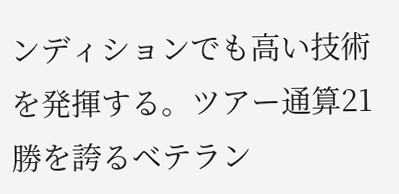ンディションでも高い技術を発揮する。ツアー通算21勝を誇るベテラン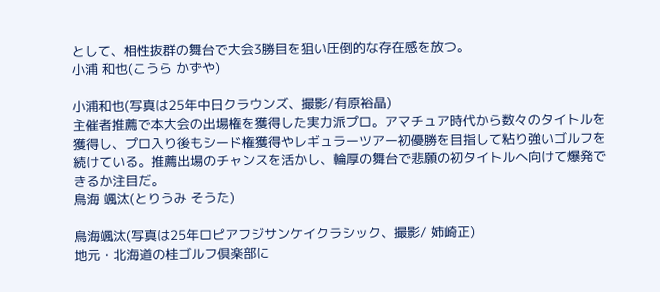として、相性抜群の舞台で大会3勝目を狙い圧倒的な存在感を放つ。
小浦 和也(こうら かずや)

小浦和也(写真は25年中日クラウンズ、撮影/有原裕晶)
主催者推薦で本大会の出場権を獲得した実力派プロ。アマチュア時代から数々のタイトルを獲得し、プロ入り後もシード権獲得やレギュラーツアー初優勝を目指して粘り強いゴルフを続けている。推薦出場のチャンスを活かし、輪厚の舞台で悲願の初タイトルへ向けて爆発できるか注目だ。
鳥海 颯汰(とりうみ そうた)

鳥海颯汰(写真は25年ロピアフジサンケイクラシック、撮影/ 姉崎正)
地元・北海道の桂ゴルフ倶楽部に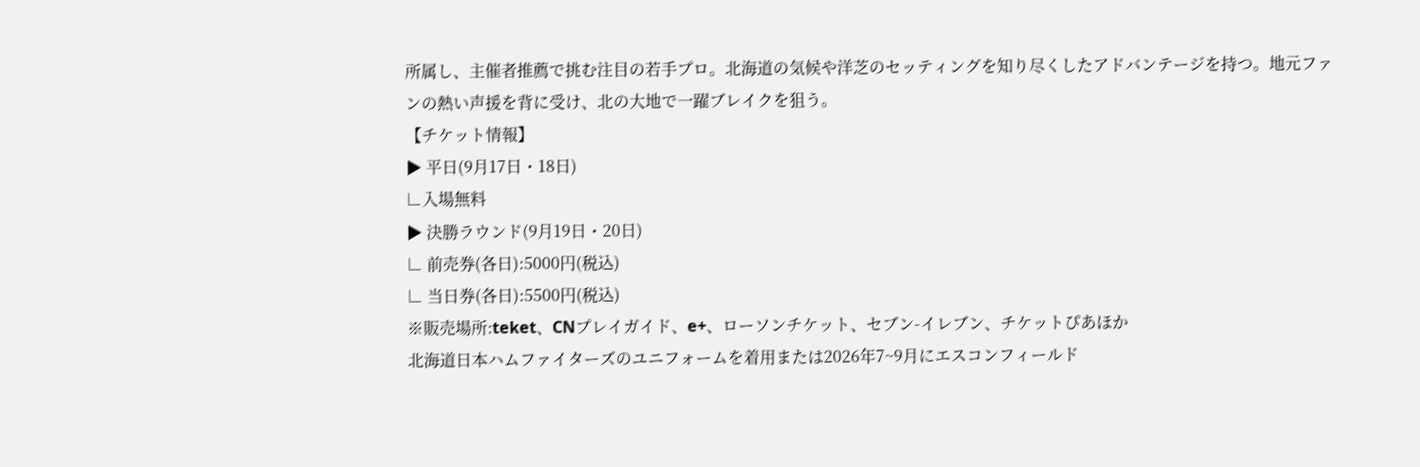所属し、主催者推薦で挑む注目の若手プロ。北海道の気候や洋芝のセッティングを知り尽くしたアドバンテージを持つ。地元ファンの熱い声援を背に受け、北の大地で一躍ブレイクを狙う。
【チケット情報】
▶ 平日(9月17日・18日)
∟入場無料
▶ 決勝ラウンド(9月19日・20日)
∟ 前売券(各日):5000円(税込)
∟ 当日券(各日):5500円(税込)
※販売場所:teket、CNプレイガイド、e+、ローソンチケット、セブン-イレブン、チケットぴあほか
北海道日本ハムファイターズのユニフォームを着用または2026年7~9月にエスコンフィールド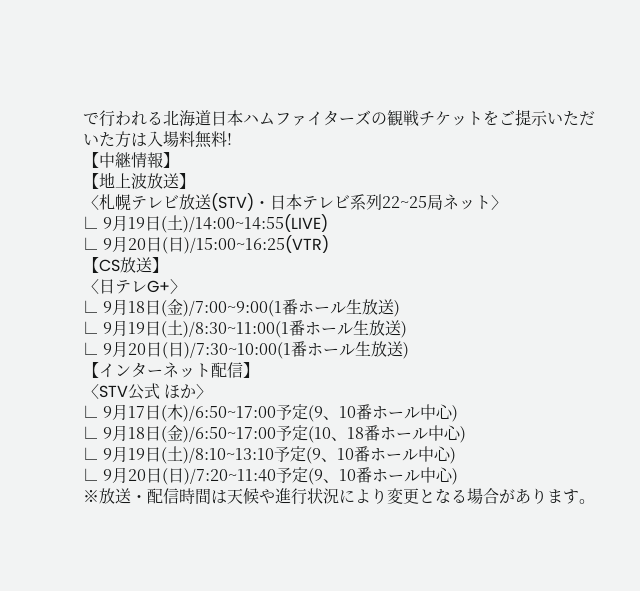で行われる北海道日本ハムファイターズの観戦チケットをご提示いただいた方は入場料無料!
【中継情報】
【地上波放送】
〈札幌テレビ放送(STV)・日本テレビ系列22~25局ネット〉
∟ 9月19日(土)/14:00~14:55(LIVE)
∟ 9月20日(日)/15:00~16:25(VTR)
【CS放送】
〈日テレG+〉
∟ 9月18日(金)/7:00~9:00(1番ホール生放送)
∟ 9月19日(土)/8:30~11:00(1番ホール生放送)
∟ 9月20日(日)/7:30~10:00(1番ホール生放送)
【インターネット配信】
〈STV公式 ほか〉
∟ 9月17日(木)/6:50~17:00予定(9、10番ホール中心)
∟ 9月18日(金)/6:50~17:00予定(10、18番ホール中心)
∟ 9月19日(土)/8:10~13:10予定(9、10番ホール中心)
∟ 9月20日(日)/7:20~11:40予定(9、10番ホール中心)
※放送・配信時間は天候や進行状況により変更となる場合があります。